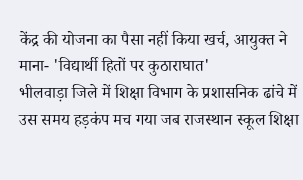केंद्र की योजना का पैसा नहीं किया खर्च, आयुक्त ने माना- 'विद्यार्थी हितों पर कुठाराघात'
भीलवाड़ा जिले में शिक्षा विभाग के प्रशासनिक ढांचे में उस समय हड़कंप मच गया जब राजस्थान स्कूल शिक्षा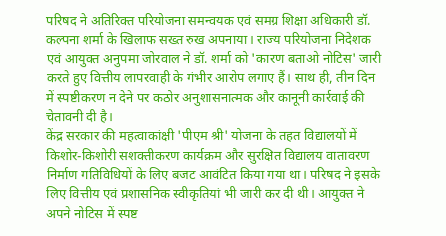परिषद ने अतिरिक्त परियोजना समन्वयक एवं समग्र शिक्षा अधिकारी डॉ. कल्पना शर्मा के खिलाफ सख्त रुख अपनाया। राज्य परियोजना निदेशक एवं आयुक्त अनुपमा जोरवाल ने डॉ. शर्मा को 'कारण बताओ नोटिस' जारी करते हुए वित्तीय लापरवाही के गंभीर आरोप लगाए हैं। साथ ही, तीन दिन में स्पष्टीकरण न देने पर कठोर अनुशासनात्मक और कानूनी कार्रवाई की चेतावनी दी है।
केंद्र सरकार की महत्वाकांक्षी 'पीएम श्री' योजना के तहत विद्यालयों में किशोर-किशोरी सशक्तीकरण कार्यक्रम और सुरक्षित विद्यालय वातावरण निर्माण गतिविधियों के लिए बजट आवंटित किया गया था। परिषद ने इसके लिए वित्तीय एवं प्रशासनिक स्वीकृतियां भी जारी कर दी थी। आयुक्त ने अपने नोटिस में स्पष्ट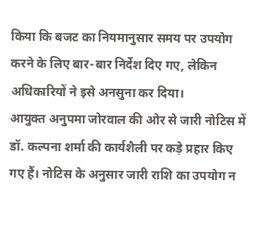किया कि बजट का नियमानुसार समय पर उपयोग करने के लिए बार-बार निर्देश दिए गए, लेकिन अधिकारियों ने इसे अनसुना कर दिया।
आयुक्त अनुपमा जोरवाल की ओर से जारी नोटिस में डॉ. कल्पना शर्मा की कार्यशैली पर कड़े प्रहार किए गए हैं। नोटिस के अनुसार जारी राशि का उपयोग न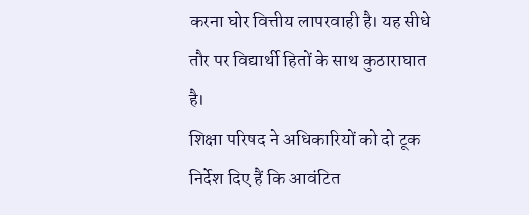करना घोर वित्तीय लापरवाही है। यह सीधे तौर पर विद्यार्थी हितों के साथ कुठाराघात है।
शिक्षा परिषद ने अधिकारियों को दो टूक निर्देश दिए हैं कि आवंटित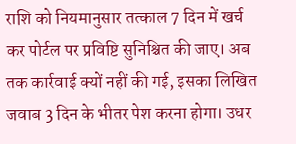राशि को नियमानुसार तत्काल 7 दिन में खर्च कर पोर्टल पर प्रविष्टि सुनिश्चित की जाए। अब तक कार्रवाई क्यों नहीं की गई, इसका लिखित जवाब 3 दिन के भीतर पेश करना होगा। उधर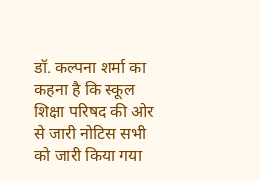डॉ. कल्पना शर्मा का कहना है कि स्कूल शिक्षा परिषद की ओर से जारी नोटिस सभी को जारी किया गया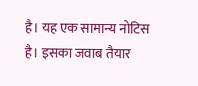है। यह एक सामान्य नोटिस है। इसका जवाब तैयार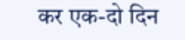कर एक-दो दिन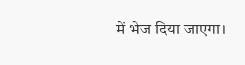में भेज दिया जाएगा।